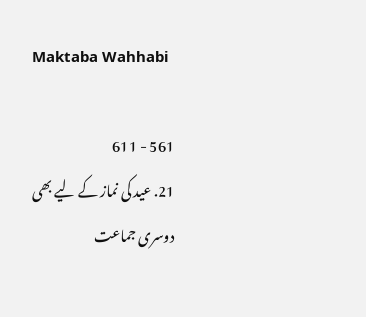Maktaba Wahhabi

561 - 611
21. عید کی نماز کے لیے بھی دوسری جماعت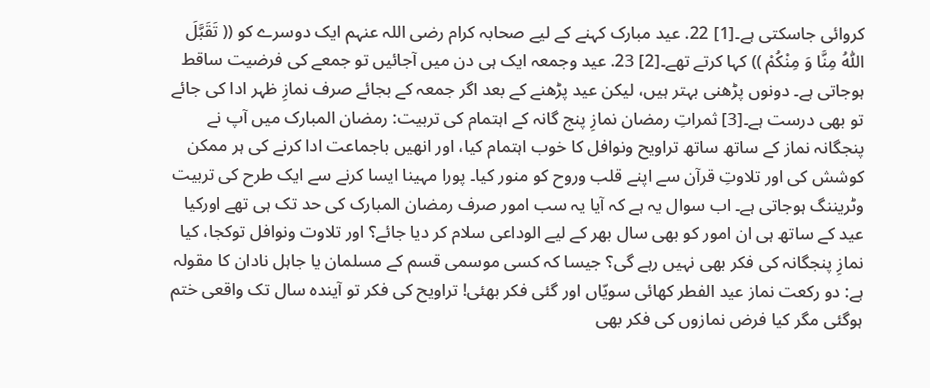کروائی جاسکتی ہے۔[1] 22. عید مبارک کہنے کے لیے صحابہ کرام رضی اللہ عنہم ایک دوسرے کو (( تَقَبَّلَ اللّٰہُ مِنَّا وَ مِنْکُمْ )) کہا کرتے تھے۔[2] 23. عید وجمعہ ایک ہی دن میں آجائیں تو جمعے کی فرضیت ساقط ہوجاتی ہے۔ دونوں پڑھنی بہتر ہیں، لیکن عید پڑھنے کے بعد اگر جمعہ کے بجائے صرف نمازِ ظہر ادا کی جائے تو بھی درست ہے۔[3] ثمراتِ رمضان نمازِ پنج گانہ کے اہتمام کی تربیت: رمضان المبارک میں آپ نے پنجگانہ نماز کے ساتھ ساتھ تراویح ونوافل کا خوب اہتمام کیا، اور انھیں باجماعت ادا کرنے کی ہر ممکن کوشش کی اور تلاوتِ قرآن سے اپنے قلب وروح کو منور کیا۔ پورا مہینا ایسا کرنے سے ایک طرح کی تربیت وٹریننگ ہوجاتی ہے۔ اب سوال یہ ہے کہ آیا یہ سب امور صرف رمضان المبارک کی حد تک ہی تھے اورکیا عید کے ساتھ ہی ان امور کو بھی سال بھر کے لیے الوداعی سلام کر دیا جائے؟ اور تلاوت ونوافل توکجا، کیا نمازِ پنجگانہ کی فکر بھی نہیں رہے گی؟ جیسا کہ کسی موسمی قسم کے مسلمان یا جاہل نادان کا مقولہ ہے: دو رکعت نماز عید الفطر کھائی سویّاں اور گئی فکر بھئی! تراویح کی فکر تو آیندہ سال تک واقعی ختم ہوگئی مگر کیا فرض نمازوں کی فکر بھی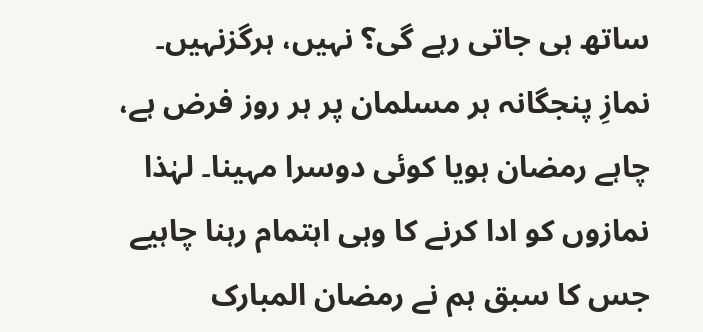ساتھ ہی جاتی رہے گی؟ نہیں، ہرگزنہیں۔ نمازِ پنجگانہ ہر مسلمان پر ہر روز فرض ہے، چاہے رمضان ہویا کوئی دوسرا مہینا۔ لہٰذا نمازوں کو ادا کرنے کا وہی اہتمام رہنا چاہیے جس کا سبق ہم نے رمضان المبارک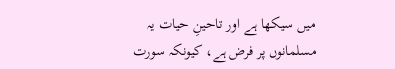میں سیکھا ہے اور تاحینِ حیات یہ مسلمانوں پر فرض ہے، کیونکہ سورت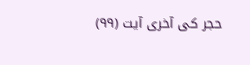حجر کی آخری آیت (۹۹)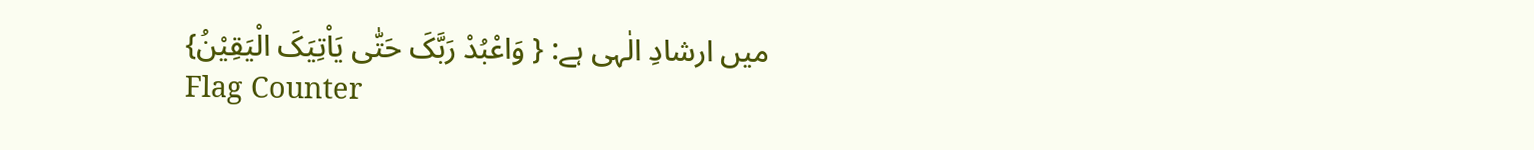میں ارشادِ الٰہی ہے: { وَاعْبُدْ رَبَّکَ حَتّٰی یَاْتِیَکَ الْیَقِیْنُ}
Flag Counter